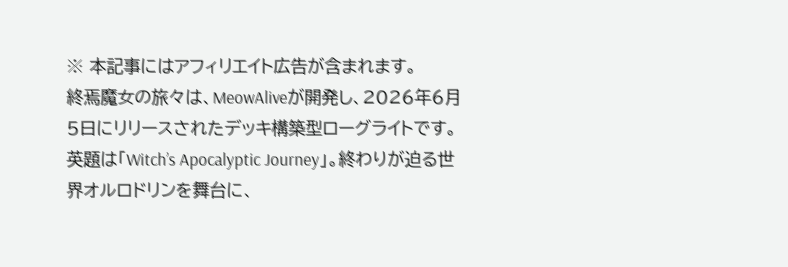※ 本記事にはアフィリエイト広告が含まれます。
終焉魔女の旅々は、MeowAliveが開発し、2026年6月5日にリリースされたデッキ構築型ローグライトです。英題は「Witch’s Apocalyptic Journey」。終わりが迫る世界オルロドリンを舞台に、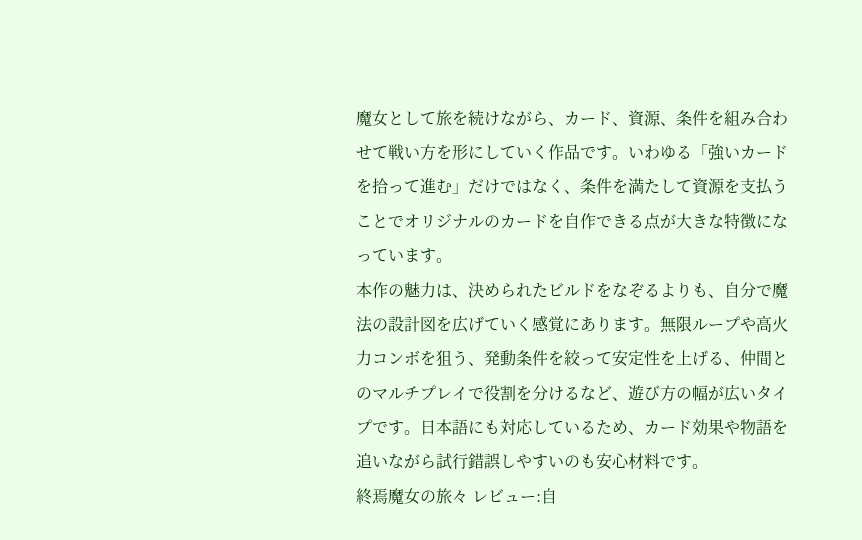魔女として旅を続けながら、カード、資源、条件を組み合わせて戦い方を形にしていく作品です。いわゆる「強いカードを拾って進む」だけではなく、条件を満たして資源を支払うことでオリジナルのカードを自作できる点が大きな特徴になっています。
本作の魅力は、決められたビルドをなぞるよりも、自分で魔法の設計図を広げていく感覚にあります。無限ループや高火力コンボを狙う、発動条件を絞って安定性を上げる、仲間とのマルチプレイで役割を分けるなど、遊び方の幅が広いタイプです。日本語にも対応しているため、カード効果や物語を追いながら試行錯誤しやすいのも安心材料です。
終焉魔女の旅々 レビュー:自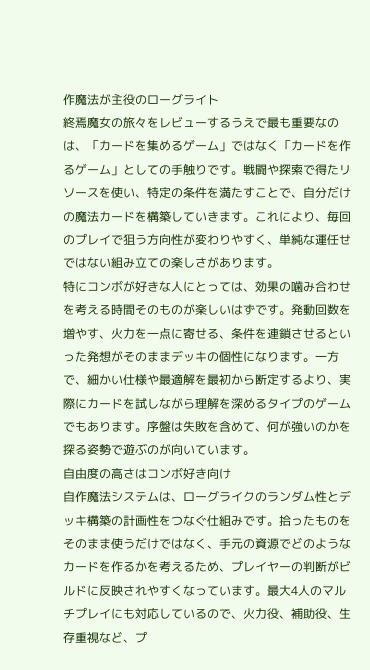作魔法が主役のローグライト
終焉魔女の旅々をレビューするうえで最も重要なのは、「カードを集めるゲーム」ではなく「カードを作るゲーム」としての手触りです。戦闘や探索で得たリソースを使い、特定の条件を満たすことで、自分だけの魔法カードを構築していきます。これにより、毎回のプレイで狙う方向性が変わりやすく、単純な運任せではない組み立ての楽しさがあります。
特にコンボが好きな人にとっては、効果の噛み合わせを考える時間そのものが楽しいはずです。発動回数を増やす、火力を一点に寄せる、条件を連鎖させるといった発想がそのままデッキの個性になります。一方で、細かい仕様や最適解を最初から断定するより、実際にカードを試しながら理解を深めるタイプのゲームでもあります。序盤は失敗を含めて、何が強いのかを探る姿勢で遊ぶのが向いています。
自由度の高さはコンボ好き向け
自作魔法システムは、ローグライクのランダム性とデッキ構築の計画性をつなぐ仕組みです。拾ったものをそのまま使うだけではなく、手元の資源でどのようなカードを作るかを考えるため、プレイヤーの判断がビルドに反映されやすくなっています。最大4人のマルチプレイにも対応しているので、火力役、補助役、生存重視など、プ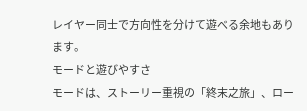レイヤー同士で方向性を分けて遊べる余地もあります。
モードと遊びやすさ
モードは、ストーリー重視の「終末之旅」、ロー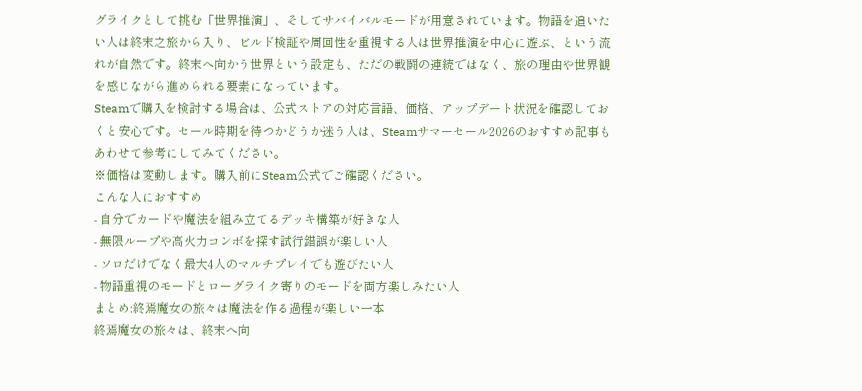グライクとして挑む「世界推演」、そしてサバイバルモードが用意されています。物語を追いたい人は終末之旅から入り、ビルド検証や周回性を重視する人は世界推演を中心に遊ぶ、という流れが自然です。終末へ向かう世界という設定も、ただの戦闘の連続ではなく、旅の理由や世界観を感じながら進められる要素になっています。
Steamで購入を検討する場合は、公式ストアの対応言語、価格、アップデート状況を確認しておくと安心です。セール時期を待つかどうか迷う人は、Steamサマーセール2026のおすすめ記事もあわせて参考にしてみてください。
※価格は変動します。購入前にSteam公式でご確認ください。
こんな人におすすめ
- 自分でカードや魔法を組み立てるデッキ構築が好きな人
- 無限ループや高火力コンボを探す試行錯誤が楽しい人
- ソロだけでなく最大4人のマルチプレイでも遊びたい人
- 物語重視のモードとローグライク寄りのモードを両方楽しみたい人
まとめ:終焉魔女の旅々は魔法を作る過程が楽しい一本
終焉魔女の旅々は、終末へ向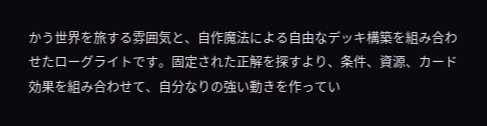かう世界を旅する雰囲気と、自作魔法による自由なデッキ構築を組み合わせたローグライトです。固定された正解を探すより、条件、資源、カード効果を組み合わせて、自分なりの強い動きを作ってい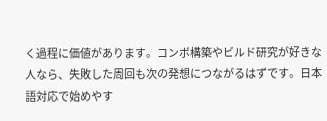く過程に価値があります。コンボ構築やビルド研究が好きな人なら、失敗した周回も次の発想につながるはずです。日本語対応で始めやす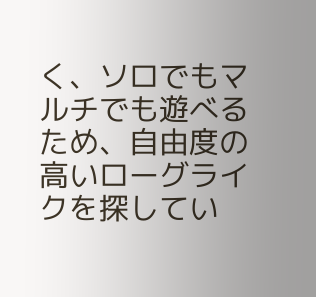く、ソロでもマルチでも遊べるため、自由度の高いローグライクを探してい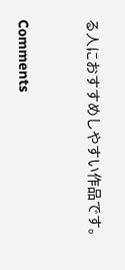る人におすすめしやすい作品です。


Comments